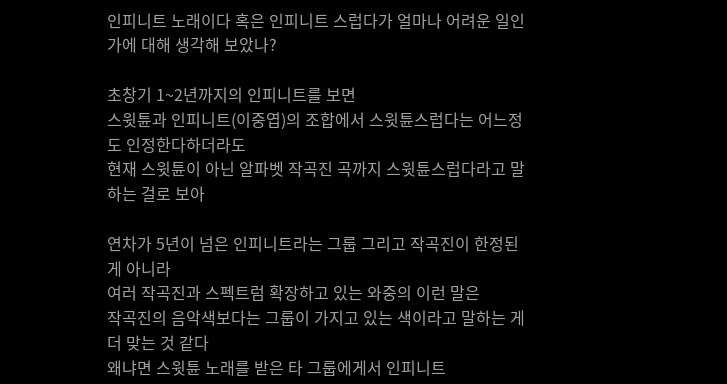인피니트 노래이다 혹은 인피니트 스럽다가 얼마나 어려운 일인가에 대해 생각해 보았나?

초창기 1~2년까지의 인피니트를 보면
스윗튠과 인피니트(이중엽)의 조합에서 스윗튠스럽다는 어느정도 인정한다하더라도
현재 스윗튠이 아닌 알파벳 작곡진 곡까지 스윗튠스럽다라고 말하는 걸로 보아

연차가 5년이 넘은 인피니트라는 그룹 그리고 작곡진이 한정된게 아니라
여러 작곡진과 스펙트럼 확장하고 있는 와중의 이런 말은
작곡진의 음악색보다는 그룹이 가지고 있는 색이라고 말하는 게 더 맞는 것 같다
왜냐면 스윗튠 노래를 받은 타 그룹에게서 인피니트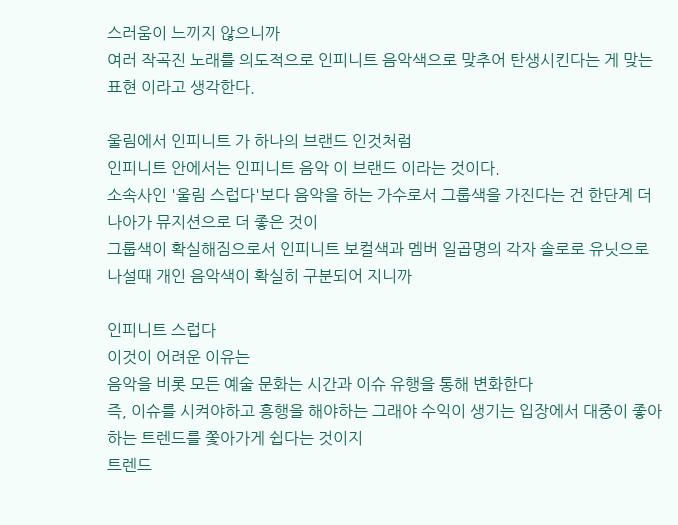스러움이 느끼지 않으니까
여러 작곡진 노래를 의도적으로 인피니트 음악색으로 맞추어 탄생시킨다는 게 맞는 표현 이라고 생각한다.

울림에서 인피니트 가 하나의 브랜드 인것처럼
인피니트 안에서는 인피니트 음악 이 브랜드 이라는 것이다.
소속사인 '울림 스럽다'보다 음악을 하는 가수로서 그룹색을 가진다는 건 한단계 더 나아가 뮤지션으로 더 좋은 것이
그룹색이 확실해짐으로서 인피니트 보컬색과 멤버 일곱명의 각자 솔로로 유닛으로 나설때 개인 음악색이 확실히 구분되어 지니까

인피니트 스럽다
이것이 어려운 이유는
음악을 비롯 모든 예술 문화는 시간과 이슈 유행을 통해 변화한다
즉, 이슈를 시켜야하고 흥행을 해야하는 그래야 수익이 생기는 입장에서 대중이 좋아하는 트렌드를 쫓아가게 쉽다는 것이지
트렌드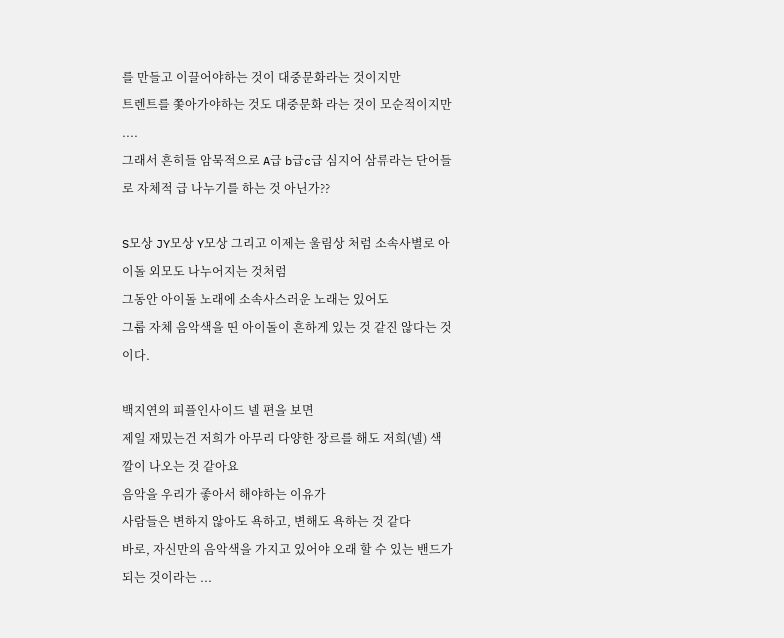를 만들고 이끌어야하는 것이 대중문화라는 것이지만
트렌트를 쫓아가야하는 것도 대중문화 라는 것이 모순적이지만 ....
그래서 흔히들 암묵적으로 A급 b급c급 심지어 삼류라는 단어들로 자체적 급 나누기를 하는 것 아닌가??

S모상 JY모상 Y모상 그리고 이제는 울림상 처럼 소속사별로 아이돌 외모도 나누어지는 것처럼
그동안 아이돌 노래에 소속사스러운 노래는 있어도
그룹 자체 음악색을 띤 아이돌이 흔하게 있는 것 같진 않다는 것 이다.

백지연의 피플인사이드 넬 편을 보면
제일 재밌는건 저희가 아무리 다양한 장르를 해도 저희(넬) 색깔이 나오는 것 같아요
음악을 우리가 좋아서 해야하는 이유가
사람들은 변하지 않아도 욕하고, 변해도 욕하는 것 같다
바로, 자신만의 음악색을 가지고 있어야 오래 할 수 있는 밴드가 되는 것이라는 ...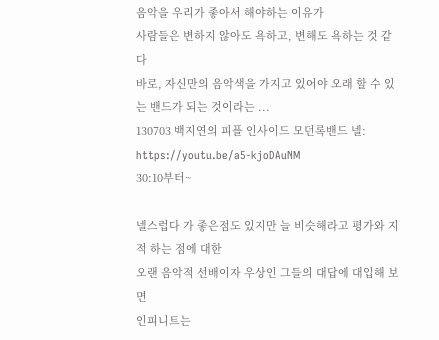음악을 우리가 좋아서 해야하는 이유가
사람들은 변하지 않아도 욕하고, 변해도 욕하는 것 같다
바로, 자신만의 음악색을 가지고 있어야 오래 할 수 있는 밴드가 되는 것이라는 ...
130703 백지연의 피플 인사이드 모던록밴드 넬:
https://youtu.be/a5-kjoDAuNM
30:10부터~

넬스럽다 가 좋은점도 있지만 늘 비슷해라고 평가와 지적 하는 점에 대한
오랜 음악적 선배이자 우상인 그들의 대답에 대입해 보면
인피니트는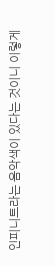인피니트라는 음악색이 있다는 것이니 이렇게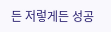든 저렇게든 성공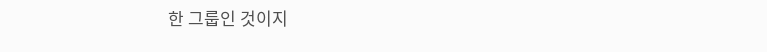한 그룹인 것이지